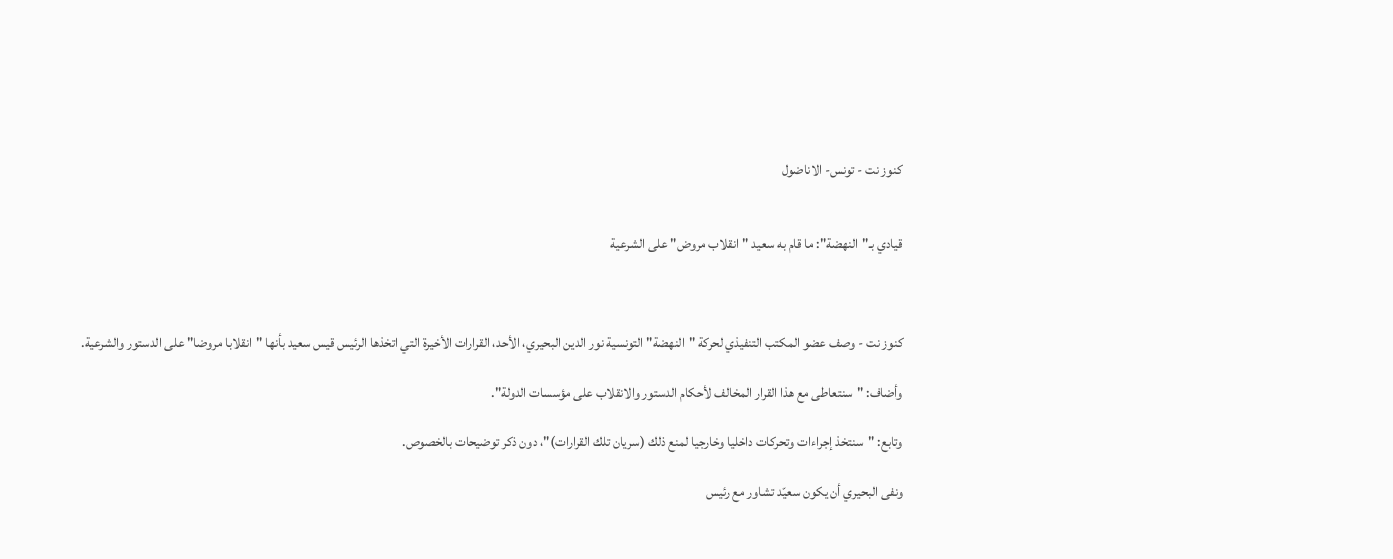كنوز نت - تونس- الاناضول


قيادي بـ"النهضة": ما قام به سعيد "انقلاب مروض" على الشرعية



كنوز نت - وصف عضو المكتب التنفيذي لحركة "النهضة" التونسية نور الدين البحيري، الأحد، القرارات الأخيرة التي اتخذها الرئيس قيس سعيد بأنها "انقلابا مروضا" على الدستور والشرعية.

وأضاف: "سنتعاطى مع هذا القرار المخالف لأحكام الدستور والانقلاب على مؤسسات الدولة".

وتابع: "سنتخذ إجراءات وتحركات داخليا وخارجيا لمنع ذلك (سريان تلك القرارات)"، دون ذكر توضيحات بالخصوص.

ونفى البحيري أن يكون سعيّد تشاور مع رئيس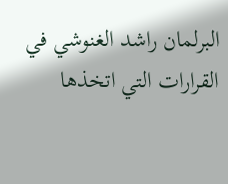البرلمان راشد الغنوشي في القرارات التي اتخذها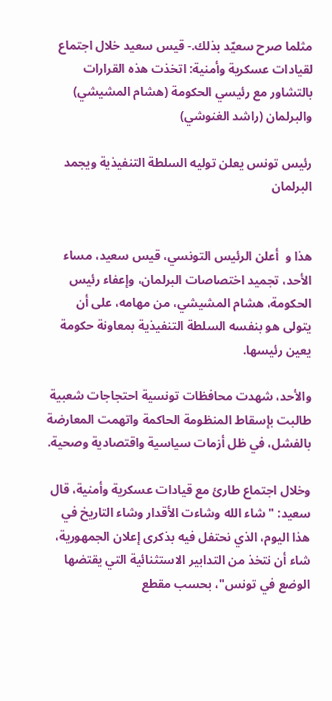مثلما صرح سعيّد بذلك.- قيس سعيد خلال اجتماع لقيادات عسكرية وأمنية: اتخذت هذه القرارات بالتشاور مع رئيسي الحكومة (هشام المشيشي) والبرلمان (راشد الغنوشي)

رئيس تونس يعلن توليه السلطة التنفيذية ويجمد البرلمان


هذا و  أعلن الرئيس التونسي، قيس سعيد، مساء الأحد، تجميد اختصاصات البرلمان، وإعفاء رئيس الحكومة، هشام المشيشي، من مهامه، على أن يتولى هو بنفسه السلطة التنفيذية بمعاونة حكومة يعين رئيسها.

والأحد، شهدت محافظات تونسية احتجاجات شعبية طالبت بإسقاط المنظومة الحاكمة واتهمت المعارضة بالفشل، في ظل أزمات سياسية واقتصادية وصحية.

وخلال اجتماع طارئ مع قيادات عسكرية وأمنية، قال سعيد: "شاء الله وشاءت الأقدار وشاء التاريخ في هذا اليوم، الذي نحتفل فيه بذكرى إعلان الجمهورية، شاء أن نتخذ من التدابير الاستثنائية التي يقتضها الوضع في تونس"، بحسب مقطع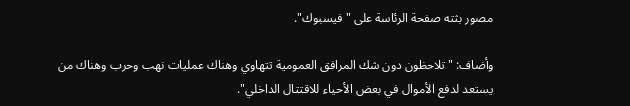مصور بثته صفحة الرئاسة على "فيسبوك".

وأضاف: "تلاحظون دون شك المرافق العمومية تتهاوي وهناك عمليات نهب وحرب وهناك من يستعد لدفع الأموال في بعض الأحياء للاقتتال الداخلي".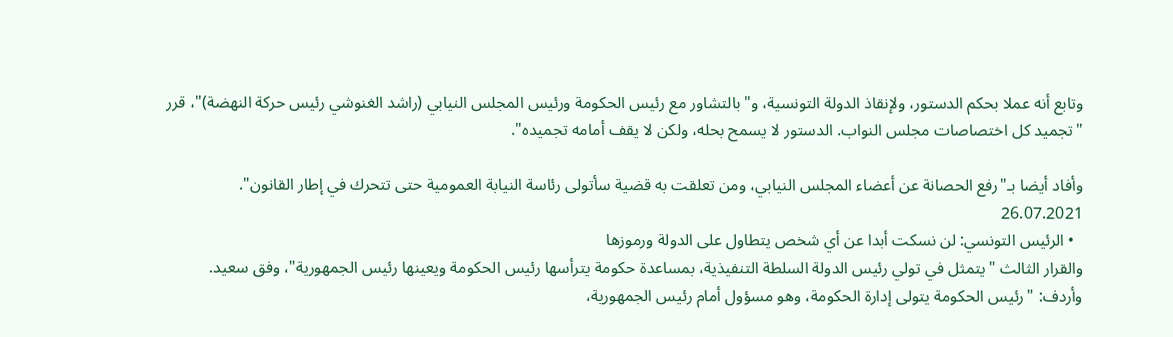وتابع أنه عملا بحكم الدستور، ولإنقاذ الدولة التونسية، و"بالتشاور مع رئيس الحكومة ورئيس المجلس النيابي (راشد الغنوشي رئيس حركة النهضة)"، قرر "تجميد كل اختصاصات مجلس النواب. الدستور لا يسمح بحله، ولكن لا يقف أمامه تجميده".

وأفاد أيضا بـ"رفع الحصانة عن أعضاء المجلس النيابي، ومن تعلقت به قضية سأتولى رئاسة النيابة العمومية حتى تتحرك في إطار القانون".
26.07.2021
  • الرئيس التونسي: لن نسكت أبدا عن أي شخص يتطاول على الدولة ورموزها
والقرار الثالث "يتمثل في تولي رئيس الدولة السلطة التنفيذية، بمساعدة حكومة يترأسها رئيس الحكومة ويعينها رئيس الجمهورية"، وفق سعيد.
وأردف: "رئيس الحكومة يتولى إدارة الحكومة، وهو مسؤول أمام رئيس الجمهورية،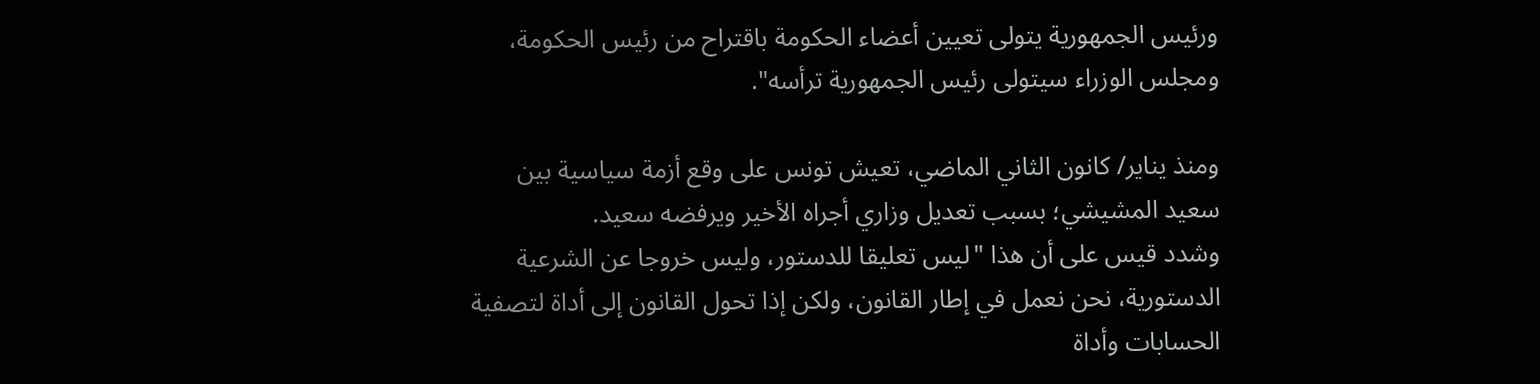ورئيس الجمهورية يتولى تعيين أعضاء الحكومة باقتراح من رئيس الحكومة، ومجلس الوزراء سيتولى رئيس الجمهورية ترأسه".

ومنذ يناير/ كانون الثاني الماضي، تعيش تونس على وقع أزمة سياسية بين سعيد المشيشي؛ بسبب تعديل وزاري أجراه الأخير ويرفضه سعيد.
وشدد قيس على أن هذا "ليس تعليقا للدستور، وليس خروجا عن الشرعية الدستورية، نحن نعمل في إطار القانون، ولكن إذا تحول القانون إلى أداة لتصفية الحسابات وأداة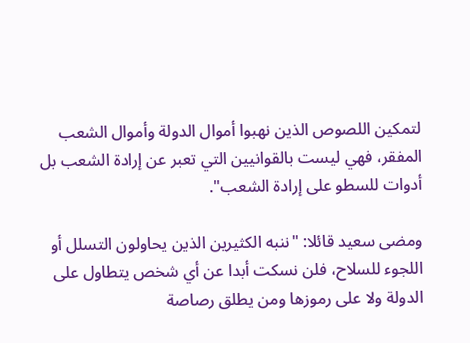لتمكين اللصوص الذين نهبوا أموال الدولة وأموال الشعب المفقر، فهي ليست بالقوانيين التي تعبر عن إرادة الشعب بل أدوات للسطو على إرادة الشعب".

ومضى سعيد قائلا: "ننبه الكثيرين الذين يحاولون التسلل أو اللجوء للسلاح، فلن نسكت أبدا عن أي شخص يتطاول على الدولة ولا على رموزها ومن يطلق رصاصة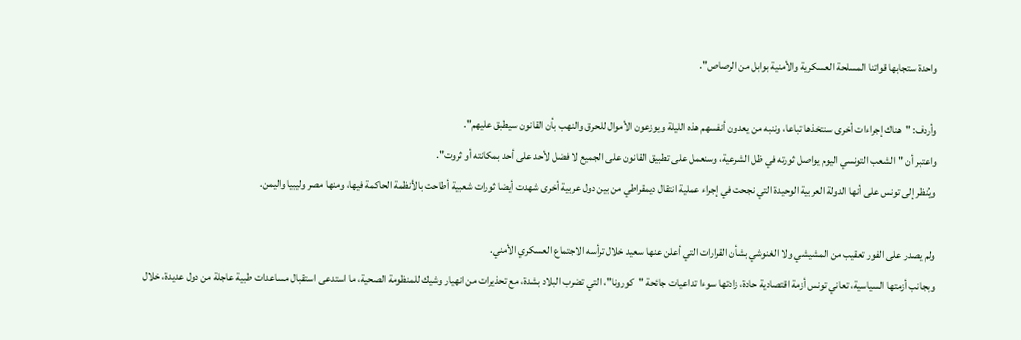واحدة ستجابها قواتنا المسلحة العسكرية والأمنية بوابل من الرصاص".

وأردف: "هناك إجراءات أخرى سنتخذها تباعا، وننبه من يعدون أنفسهم هذه الليلة ويوزعون الأموال للحرق والنهب بأن القانون سيطبق عليهم".
واعتبر أن "الشعب التونسي اليوم يواصل ثورته في ظل الشرعية، وسنعمل على تطبيق القانون على الجميع لا فضل لأحد على أحد بمكانته أو ثروت".
ويُنظر إلى تونس على أنها الدولة العربية الوحيدة التي نجحت في إجراء عملية انتقال ديمقراطي من بين دول عربية أخرى شهدت أيضا ثورات شعبية أطاحت بالأنظمة الحاكمة فيها، ومنها مصر وليبيا واليمن.

ولم يصدر على الفور تعقيب من المشيشي ولا الغنوشي بشأن القرارات التي أعلن عنها سعيد خلال ترأسه الاجتماع العسكري الأمني.
وبجانب أزمتها السياسية، تعاني تونس أزمة اقتصادية حادة، زادتها سوءا تداعيات جائحة "كورونا"، التي تضرب البلاد بشدة، مع تحذيرات من انهيار وشيك للمنظومة الصحية، ما استدعى استقبال مساعدات طبية عاجلة من دول عديدة، خلال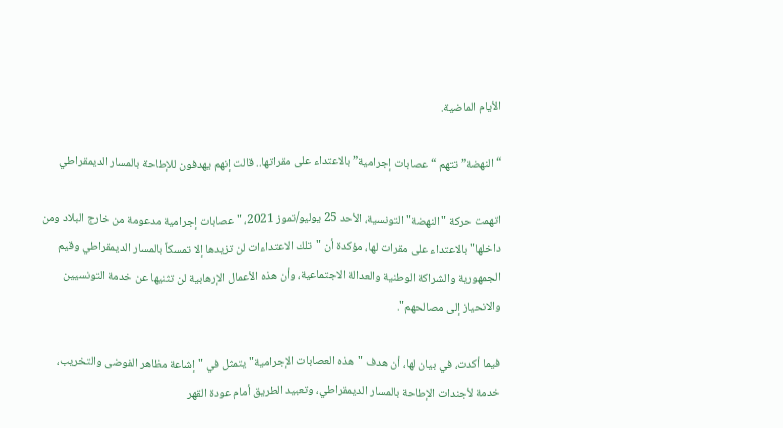الأيام الماضية.

“النهضة” تتهم “عصابات إجرامية” بالاعتداء على مقراتها.. قالت إنهم يهدفون للإطاحة بالمسار الديمقراطي

اتهمت حركة "النهضة" التونسية، الأحد 25 يوليو/تموز 2021، "عصابات إجرامية مدعومة من خارج البلاد ومن داخلها" بالاعتداء على مقرات لها، مؤكدة أن "تلك الاعتداءات لن تزيدها إلا تمسكاً بالمسار الديمقراطي وقيم الجمهورية والشراكة الوطنية والعدالة الاجتماعية، وأن هذه الأعمال الإرهابية لن تثنيها عن خدمة التونسيين والانحياز إلى مصالحهم".

فيما أكدت، في بيان لها، أن هدف "هذه العصابات الإجرامية" يتمثل في "إشاعة مظاهر الفوضى والتخريب، خدمة لأجندات الإطاحة بالمسار الديمقراطي، وتعبيد الطريق أمام عودة القهر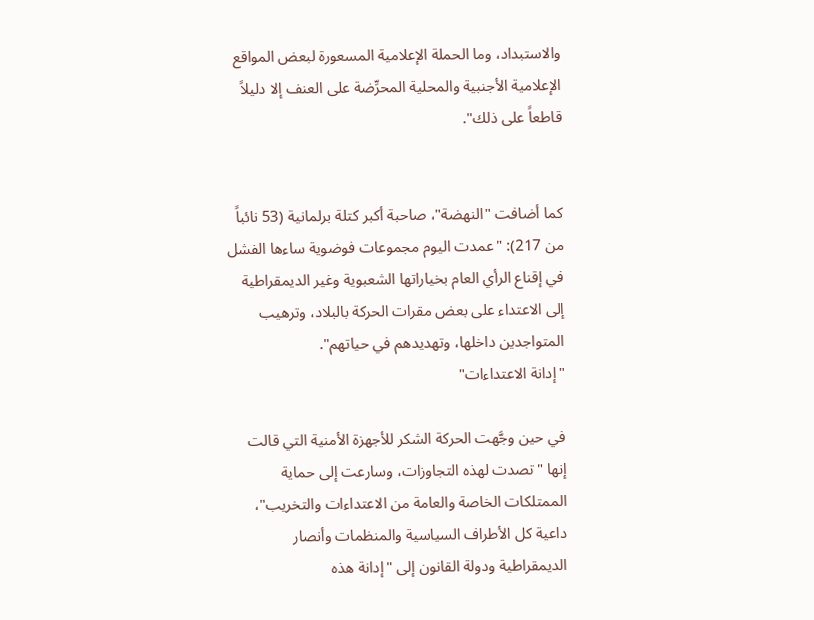والاستبداد، وما الحملة الإعلامية المسعورة لبعض المواقع الإعلامية الأجنبية والمحلية المحرِّضة على العنف إلا دليلاً قاطعاً على ذلك".


كما أضافت "النهضة"، صاحبة أكبر كتلة برلمانية (53 نائباً من 217): "عمدت اليوم مجموعات فوضوية ساءها الفشل في إقناع الرأي العام بخياراتها الشعبوية وغير الديمقراطية إلى الاعتداء على بعض مقرات الحركة بالبلاد، وترهيب المتواجدين داخلها، وتهديدهم في حياتهم".
"إدانة الاعتداءات"

في حين وجَّهت الحركة الشكر للأجهزة الأمنية التي قالت إنها "تصدت لهذه التجاوزات، وسارعت إلى حماية الممتلكات الخاصة والعامة من الاعتداءات والتخريب"، داعية كل الأطراف السياسية والمنظمات وأنصار الديمقراطية ودولة القانون إلى "إدانة هذه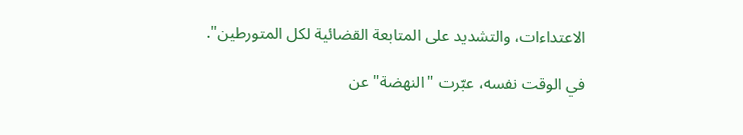الاعتداءات، والتشديد على المتابعة القضائية لكل المتورطين".

في الوقت نفسه، عبّرت "النهضة" عن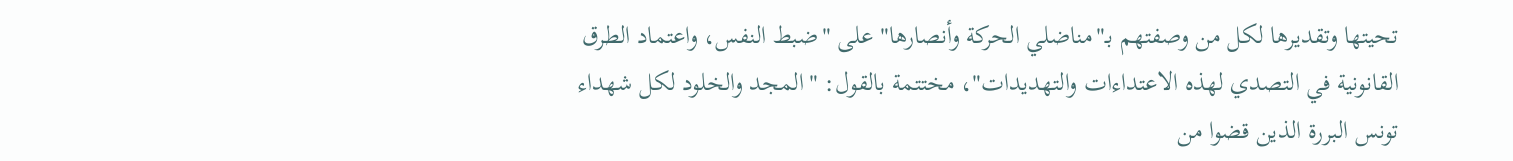تحيتها وتقديرها لكل من وصفتهم بـ"مناضلي الحركة وأنصارها" على "ضبط النفس، واعتماد الطرق القانونية في التصدي لهذه الاعتداءات والتهديدات"، مختتمة بالقول: "المجد والخلود لكل شهداء تونس البررة الذين قضوا من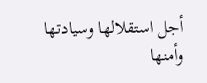أجل استقلالها وسيادتها وأمنها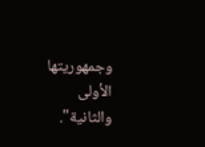وجمهوريتها الأولى والثانية".